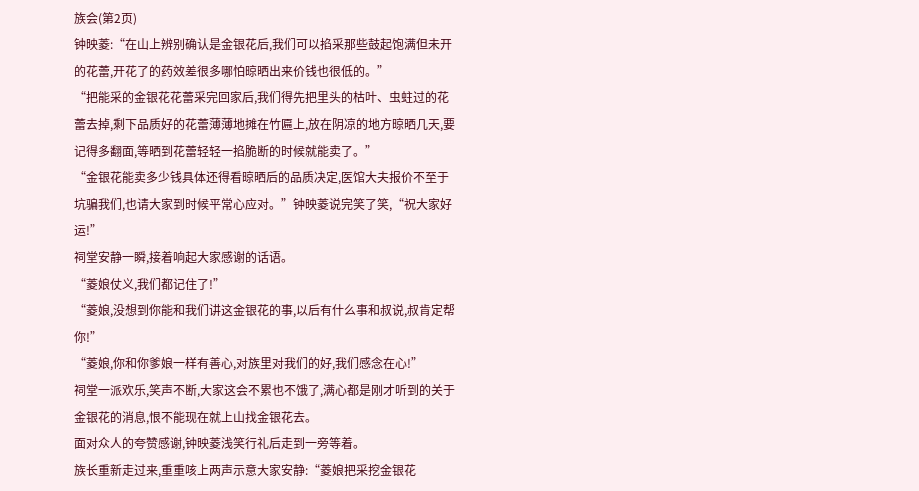族会(第2页)
钟映菱:“在山上辨别确认是金银花后,我们可以掐采那些鼓起饱满但未开的花蕾,开花了的药效差很多哪怕晾晒出来价钱也很低的。”
“把能采的金银花花蕾采完回家后,我们得先把里头的枯叶、虫蛀过的花蕾去掉,剩下品质好的花蕾薄薄地摊在竹匾上,放在阴凉的地方晾晒几天,要记得多翻面,等晒到花蕾轻轻一掐脆断的时候就能卖了。”
“金银花能卖多少钱具体还得看晾晒后的品质决定,医馆大夫报价不至于坑骗我们,也请大家到时候平常心应对。”钟映菱说完笑了笑,“祝大家好运!”
祠堂安静一瞬,接着响起大家感谢的话语。
“菱娘仗义,我们都记住了!”
“菱娘,没想到你能和我们讲这金银花的事,以后有什么事和叔说,叔肯定帮你!”
“菱娘,你和你爹娘一样有善心,对族里对我们的好,我们感念在心!”
祠堂一派欢乐,笑声不断,大家这会不累也不饿了,满心都是刚才听到的关于金银花的消息,恨不能现在就上山找金银花去。
面对众人的夸赞感谢,钟映菱浅笑行礼后走到一旁等着。
族长重新走过来,重重咳上两声示意大家安静:“菱娘把采挖金银花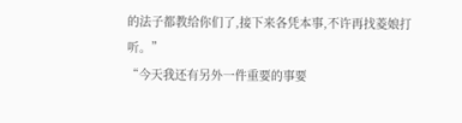的法子都教给你们了,接下来各凭本事,不许再找菱娘打听。”
“今天我还有另外一件重要的事要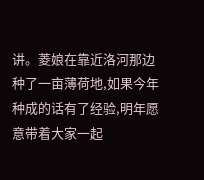讲。菱娘在靠近洛河那边种了一亩薄荷地,如果今年种成的话有了经验,明年愿意带着大家一起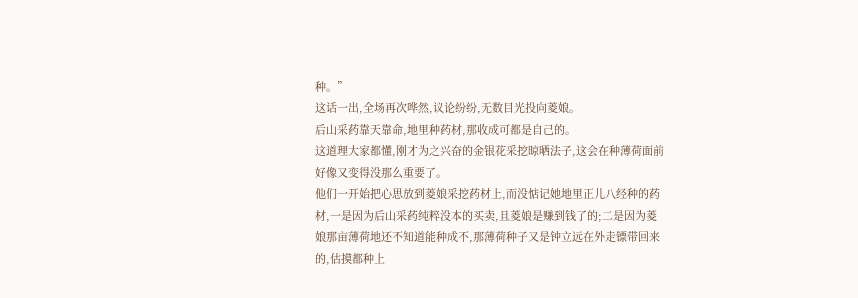种。”
这话一出,全场再次哗然,议论纷纷,无数目光投向菱娘。
后山采药靠天靠命,地里种药材,那收成可都是自己的。
这道理大家都懂,刚才为之兴奋的金银花采挖晾晒法子,这会在种薄荷面前好像又变得没那么重要了。
他们一开始把心思放到菱娘采挖药材上,而没惦记她地里正儿八经种的药材,一是因为后山采药纯粹没本的买卖,且菱娘是赚到钱了的;二是因为菱娘那亩薄荷地还不知道能种成不,那薄荷种子又是钟立远在外走镖带回来的,估摸都种上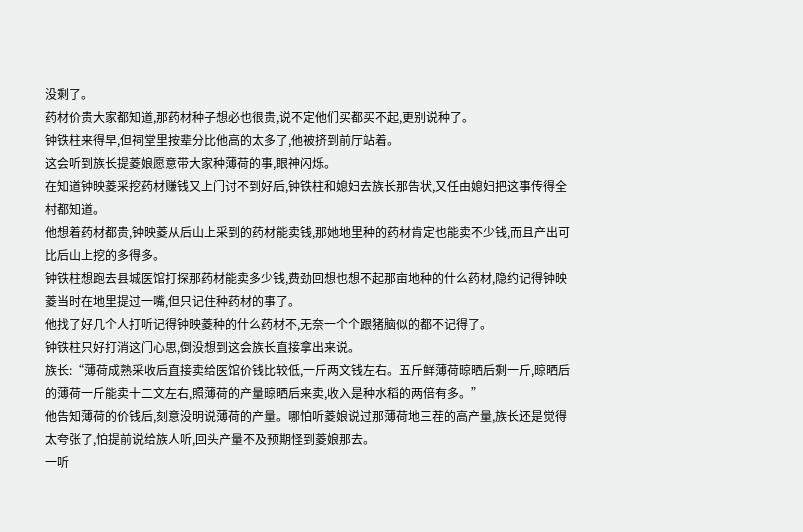没剩了。
药材价贵大家都知道,那药材种子想必也很贵,说不定他们买都买不起,更别说种了。
钟铁柱来得早,但祠堂里按辈分比他高的太多了,他被挤到前厅站着。
这会听到族长提菱娘愿意带大家种薄荷的事,眼神闪烁。
在知道钟映菱采挖药材赚钱又上门讨不到好后,钟铁柱和媳妇去族长那告状,又任由媳妇把这事传得全村都知道。
他想着药材都贵,钟映菱从后山上采到的药材能卖钱,那她地里种的药材肯定也能卖不少钱,而且产出可比后山上挖的多得多。
钟铁柱想跑去县城医馆打探那药材能卖多少钱,费劲回想也想不起那亩地种的什么药材,隐约记得钟映菱当时在地里提过一嘴,但只记住种药材的事了。
他找了好几个人打听记得钟映菱种的什么药材不,无奈一个个跟猪脑似的都不记得了。
钟铁柱只好打消这门心思,倒没想到这会族长直接拿出来说。
族长:“薄荷成熟采收后直接卖给医馆价钱比较低,一斤两文钱左右。五斤鲜薄荷晾晒后剩一斤,晾晒后的薄荷一斤能卖十二文左右,照薄荷的产量晾晒后来卖,收入是种水稻的两倍有多。”
他告知薄荷的价钱后,刻意没明说薄荷的产量。哪怕听菱娘说过那薄荷地三茬的高产量,族长还是觉得太夸张了,怕提前说给族人听,回头产量不及预期怪到菱娘那去。
一听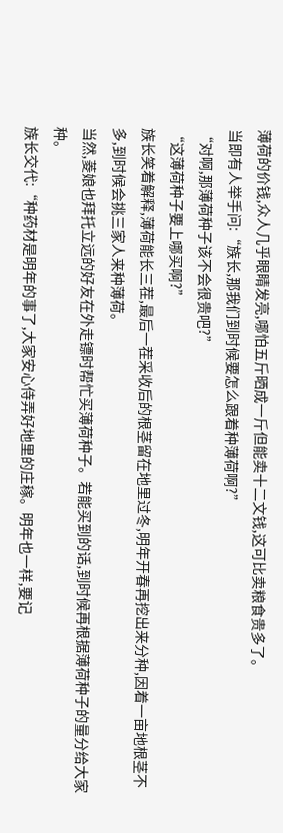薄荷的价钱,众人几乎眼睛发亮,哪怕五斤晒成一斤但能卖十二文钱,这可比卖粮食贵多了。
当即有人举手问:“族长,那我们到时候要怎么跟着种薄荷啊?”
“对啊,那薄荷种子该不会很贵吧?”
“这薄荷种子要上哪买啊?”
族长笑着解释,薄荷能长三茬,最后一茬采收后的根茎留在地里过冬,明年开春再挖出来分种,因着一亩地根茎不多,到时候会挑三家人来种薄荷。
当然,菱娘也拜托立远的好友在外走镖时帮忙买薄荷种子。若能买到的话,到时候再根据薄荷种子的量分给大家种。
族长交代:“种药材是明年的事了,大家安心侍弄好地里的庄稼。明年也一样,要记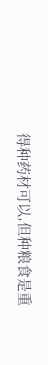得种药材可以,但种粮食是重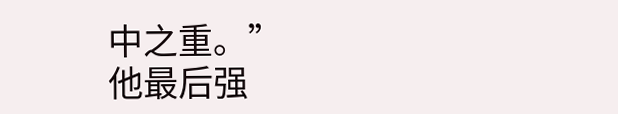中之重。”
他最后强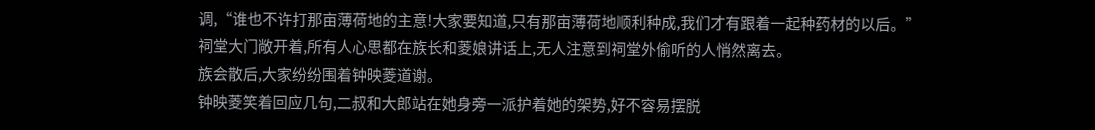调,“谁也不许打那亩薄荷地的主意!大家要知道,只有那亩薄荷地顺利种成,我们才有跟着一起种药材的以后。”
祠堂大门敞开着,所有人心思都在族长和菱娘讲话上,无人注意到祠堂外偷听的人悄然离去。
族会散后,大家纷纷围着钟映菱道谢。
钟映菱笑着回应几句,二叔和大郎站在她身旁一派护着她的架势,好不容易摆脱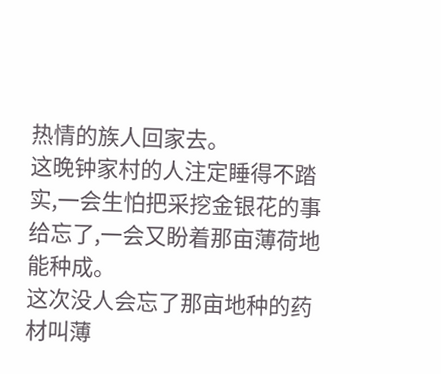热情的族人回家去。
这晚钟家村的人注定睡得不踏实,一会生怕把采挖金银花的事给忘了,一会又盼着那亩薄荷地能种成。
这次没人会忘了那亩地种的药材叫薄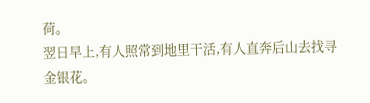荷。
翌日早上,有人照常到地里干活,有人直奔后山去找寻金银花。